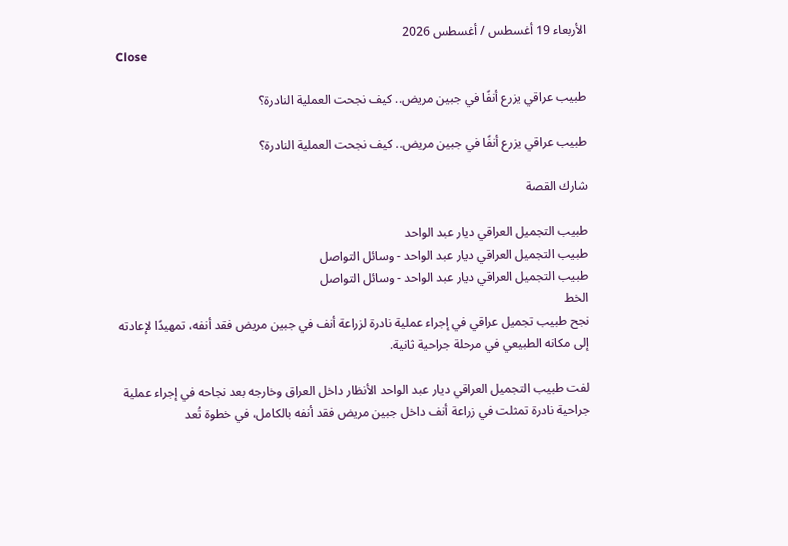الأربعاء 19 أغسطس / أغسطس 2026
Close

طبيب عراقي يزرع أنفًا في جبين مريض.. كيف نجحت العملية النادرة؟

طبيب عراقي يزرع أنفًا في جبين مريض.. كيف نجحت العملية النادرة؟

شارك القصة

طبيب التجميل العراقي ديار عبد الواحد
طبيب التجميل العراقي ديار عبد الواحد - وسائل التواصل
طبيب التجميل العراقي ديار عبد الواحد - وسائل التواصل
الخط
نجح طبيب تجميل عراقي في إجراء عملية نادرة لزراعة أنف في جبين مريض فقد أنفه، تمهيدًا لإعادته إلى مكانه الطبيعي في مرحلة جراحية ثانية.

لفت طبيب التجميل العراقي ديار عبد الواحد الأنظار داخل العراق وخارجه بعد نجاحه في إجراء عملية جراحية نادرة تمثلت في زراعة أنف داخل جبين مريض فقد أنفه بالكامل، في خطوة تُعد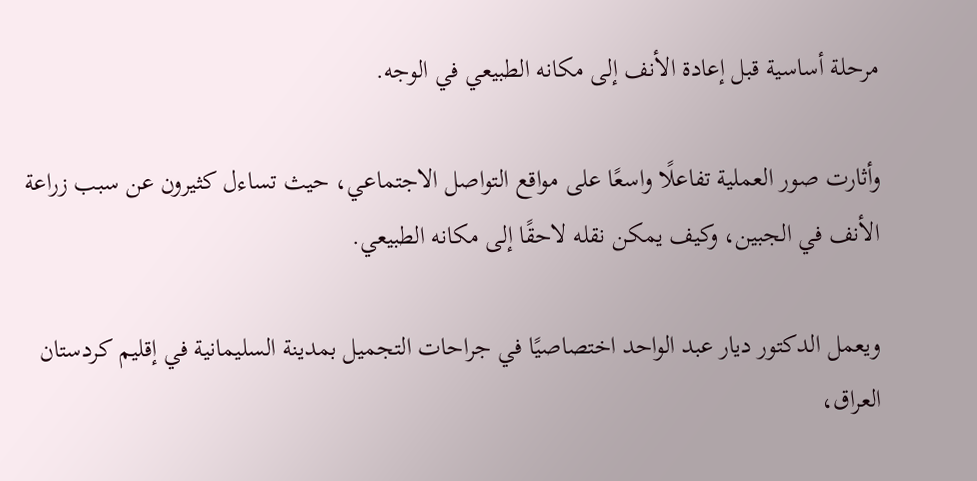مرحلة أساسية قبل إعادة الأنف إلى مكانه الطبيعي في الوجه.

وأثارت صور العملية تفاعلًا واسعًا على مواقع التواصل الاجتماعي، حيث تساءل كثيرون عن سبب زراعة الأنف في الجبين، وكيف يمكن نقله لاحقًا إلى مكانه الطبيعي.

ويعمل الدكتور ديار عبد الواحد اختصاصيًا في جراحات التجميل بمدينة السليمانية في إقليم كردستان العراق،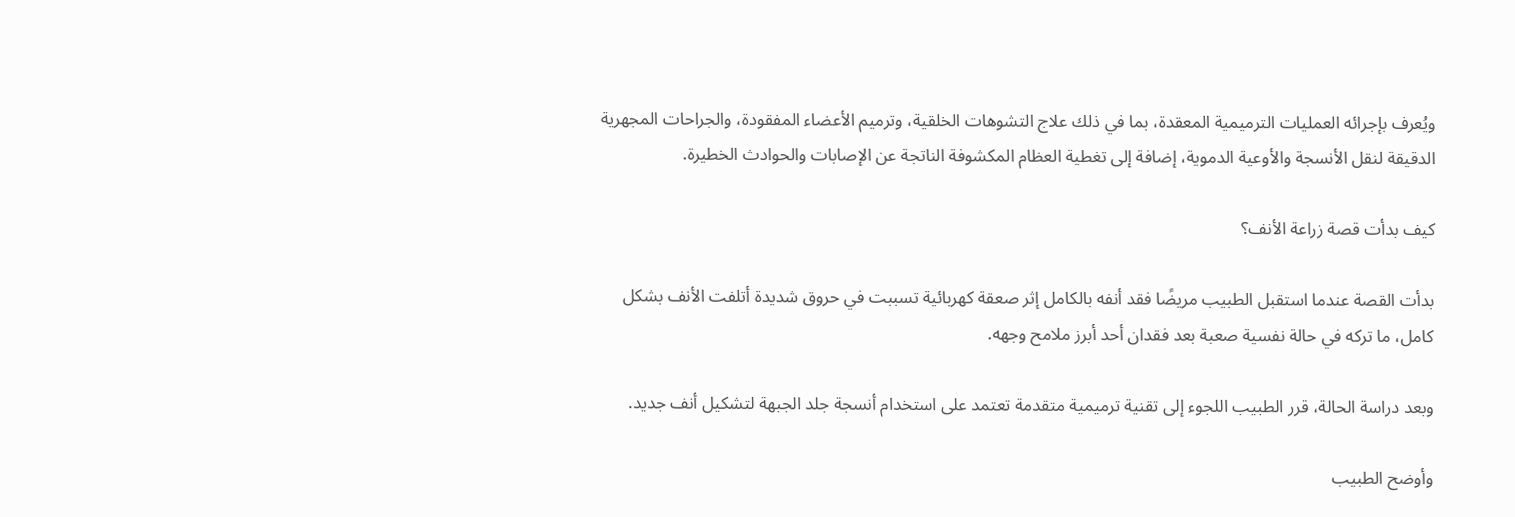ويُعرف بإجرائه العمليات الترميمية المعقدة، بما في ذلك علاج التشوهات الخلقية، وترميم الأعضاء المفقودة، والجراحات المجهرية الدقيقة لنقل الأنسجة والأوعية الدموية، إضافة إلى تغطية العظام المكشوفة الناتجة عن الإصابات والحوادث الخطيرة.

كيف بدأت قصة زراعة الأنف؟

بدأت القصة عندما استقبل الطبيب مريضًا فقد أنفه بالكامل إثر صعقة كهربائية تسببت في حروق شديدة أتلفت الأنف بشكل كامل، ما تركه في حالة نفسية صعبة بعد فقدان أحد أبرز ملامح وجهه.

وبعد دراسة الحالة، قرر الطبيب اللجوء إلى تقنية ترميمية متقدمة تعتمد على استخدام أنسجة جلد الجبهة لتشكيل أنف جديد.

وأوضح الطبيب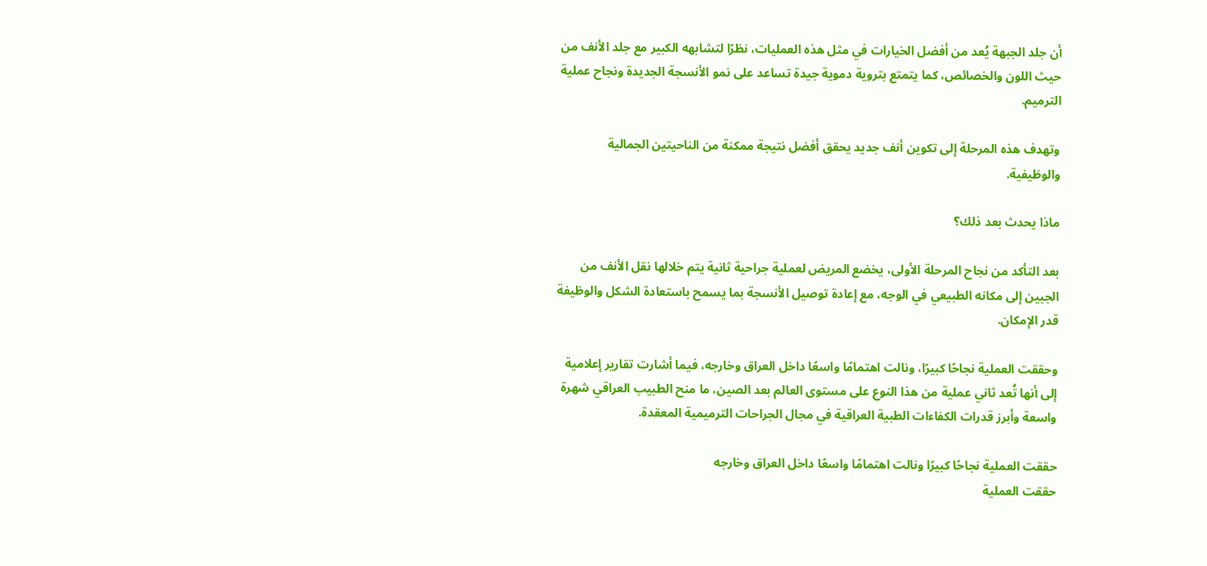أن جلد الجبهة يُعد من أفضل الخيارات في مثل هذه العمليات، نظرًا لتشابهه الكبير مع جلد الأنف من حيث اللون والخصائص، كما يتمتع بتروية دموية جيدة تساعد على نمو الأنسجة الجديدة ونجاح عملية الترميم.

وتهدف هذه المرحلة إلى تكوين أنف جديد يحقق أفضل نتيجة ممكنة من الناحيتين الجمالية والوظيفية.

ماذا يحدث بعد ذلك؟

بعد التأكد من نجاح المرحلة الأولى، يخضع المريض لعملية جراحية ثانية يتم خلالها نقل الأنف من الجبين إلى مكانه الطبيعي في الوجه، مع إعادة توصيل الأنسجة بما يسمح باستعادة الشكل والوظيفة قدر الإمكان.

وحققت العملية نجاحًا كبيرًا، ونالت اهتمامًا واسعًا داخل العراق وخارجه، فيما أشارت تقارير إعلامية إلى أنها تُعد ثاني عملية من هذا النوع على مستوى العالم بعد الصين، ما منح الطبيب العراقي شهرة واسعة وأبرز قدرات الكفاءات الطبية العراقية في مجال الجراحات الترميمية المعقدة.

حققت العملية نجاحًا كبيرًا ونالت اهتمامًا واسعًا داخل العراق وخارجه
حققت العملية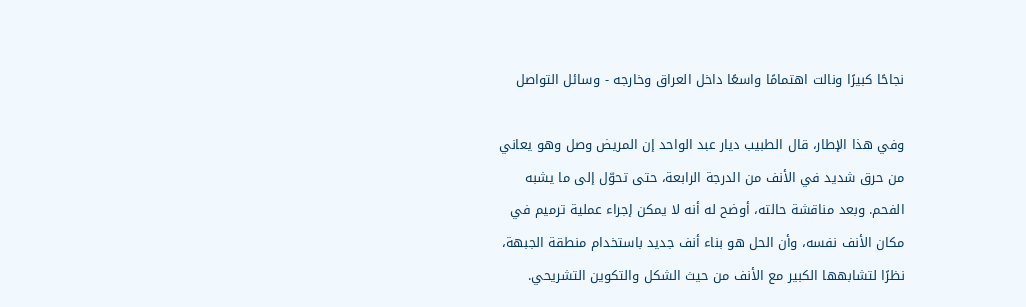نجاحًا كبيرًا ونالت اهتمامًا واسعًا داخل العراق وخارجه - وسائل التواصل

وفي هذا الإطار، قال الطبيب ديار عبد الواحد إن المريض وصل وهو يعاني من حرق شديد في الأنف من الدرجة الرابعة، حتى تحوّل إلى ما يشبه الفحم. وبعد مناقشة حالته، أوضح له أنه لا يمكن إجراء عملية ترميم في مكان الأنف نفسه، وأن الحل هو بناء أنف جديد باستخدام منطقة الجبهة، نظرًا لتشابهها الكبير مع الأنف من حيث الشكل والتكوين التشريحي.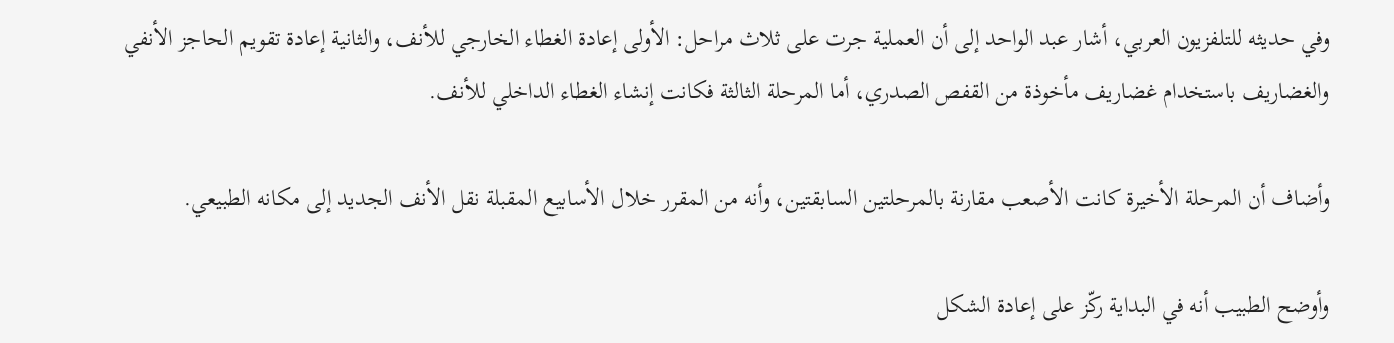وفي حديثه للتلفزيون العربي، أشار عبد الواحد إلى أن العملية جرت على ثلاث مراحل: الأولى إعادة الغطاء الخارجي للأنف، والثانية إعادة تقويم الحاجز الأنفي والغضاريف باستخدام غضاريف مأخوذة من القفص الصدري، أما المرحلة الثالثة فكانت إنشاء الغطاء الداخلي للأنف.

وأضاف أن المرحلة الأخيرة كانت الأصعب مقارنة بالمرحلتين السابقتين، وأنه من المقرر خلال الأسابيع المقبلة نقل الأنف الجديد إلى مكانه الطبيعي.

وأوضح الطبيب أنه في البداية ركّز على إعادة الشكل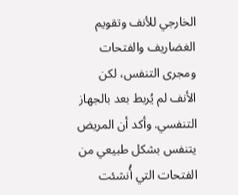الخارجي للأنف وتقويم الغضاريف والفتحات ومجرى التنفس، لكن الأنف لم يُربط بعد بالجهاز التنفسي. وأكد أن المريض يتنفس بشكل طبيعي من الفتحات التي أُنشئت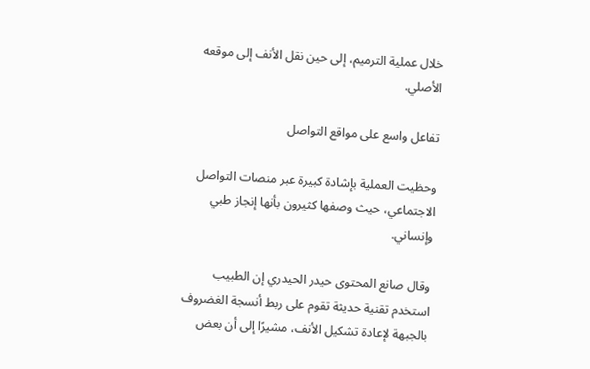خلال عملية الترميم، إلى حين نقل الأنف إلى موقعه الأصلي.

تفاعل واسع على مواقع التواصل

وحظيت العملية بإشادة كبيرة عبر منصات التواصل الاجتماعي، حيث وصفها كثيرون بأنها إنجاز طبي وإنساني.

وقال صانع المحتوى حيدر الحيدري إن الطبيب استخدم تقنية حديثة تقوم على ربط أنسجة الغضروف بالجبهة لإعادة تشكيل الأنف، مشيرًا إلى أن بعض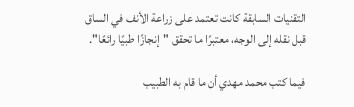التقنيات السابقة كانت تعتمد على زراعة الأنف في الساق قبل نقله إلى الوجه، معتبرًا ما تحقق "إنجازًا طبيًا رائعًا".

فيما كتب محمد مهدي أن ما قام به الطبيب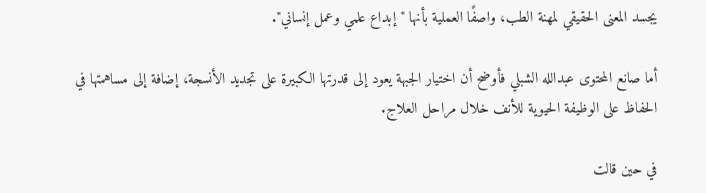يجسد المعنى الحقيقي لمهنة الطب، واصفًا العملية بأنها "إبداع علمي وعمل إنساني".

أما صانع المحتوى عبدالله الشبلي فأوضح أن اختيار الجبهة يعود إلى قدرتها الكبيرة على تجديد الأنسجة، إضافة إلى مساهمتها في الحفاظ على الوظيفة الحيوية للأنف خلال مراحل العلاج.

في حين قالت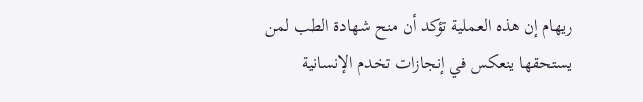ريهام إن هذه العملية تؤكد أن منح شهادة الطب لمن يستحقها ينعكس في إنجازات تخدم الإنسانية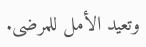وتعيد الأمل للمرضى.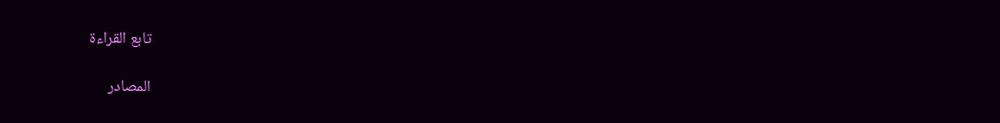تابع القراءة

المصادر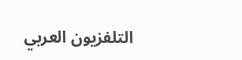التلفزيون العربي